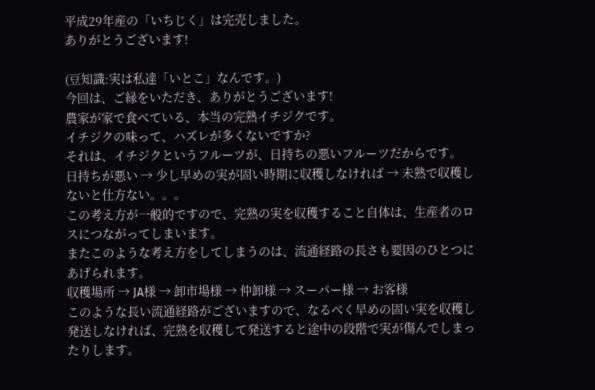平成29年産の「いちじく」は完売しました。
ありがとうございます!

(豆知識:実は私達「いとこ」なんです。)
今回は、ご縁をいただき、ありがとうございます!
農家が家で食べている、本当の完熟イチジクです。
イチジクの味って、ハズレが多くないですか?
それは、イチジクというフルーツが、日持ちの悪いフルーツだからです。
日持ちが悪い → 少し早めの実が固い時期に収穫しなければ → 未熟で収穫しないと仕方ない。。。
この考え方が一般的ですので、完熟の実を収穫すること自体は、生産者のロスにつながってしまいます。
またこのような考え方をしてしまうのは、流通経路の長さも要因のひとつにあげられます。
収穫場所 → JA様 → 卸市場様 → 仲卸様 → スーパー様 → お客様
このような長い流通経路がございますので、なるべく早めの固い実を収穫し発送しなければ、完熟を収穫して発送すると途中の段階で実が傷んでしまったりします。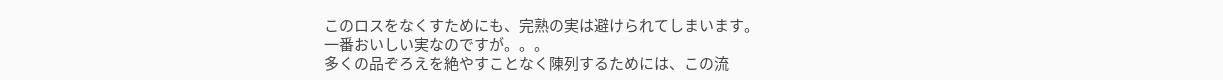このロスをなくすためにも、完熟の実は避けられてしまいます。
一番おいしい実なのですが。。。
多くの品ぞろえを絶やすことなく陳列するためには、この流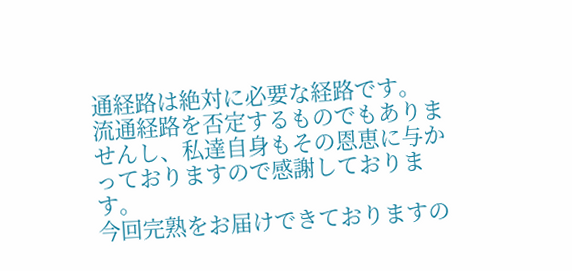通経路は絶対に必要な経路です。
流通経路を否定するものでもありませんし、私達自身もその恩恵に与かっておりますので感謝しております。
今回完熟をお届けできておりますの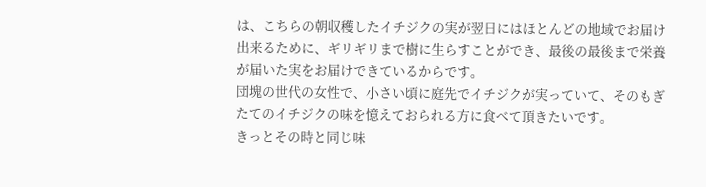は、こちらの朝収穫したイチジクの実が翌日にはほとんどの地域でお届け出来るために、ギリギリまで樹に生らすことができ、最後の最後まで栄養が届いた実をお届けできているからです。
団塊の世代の女性で、小さい頃に庭先でイチジクが実っていて、そのもぎたてのイチジクの味を憶えておられる方に食べて頂きたいです。
きっとその時と同じ味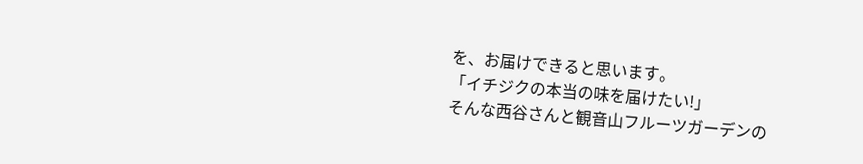を、お届けできると思います。
「イチジクの本当の味を届けたい!」
そんな西谷さんと観音山フルーツガーデンの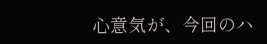心意気が、今回のハ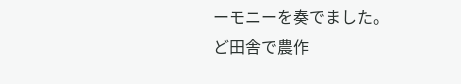ーモニーを奏でました。
ど田舎で農作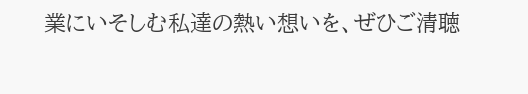業にいそしむ私達の熱い想いを、ぜひご清聴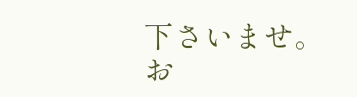下さいませ。
お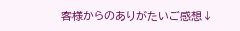客様からのありがたいご感想↓